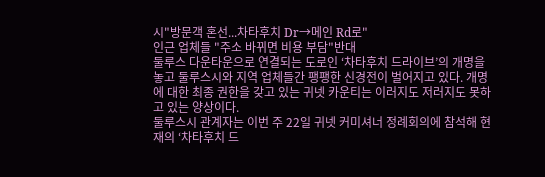시"방문객 혼선...차타후치 Dr→메인 Rd로"
인근 업체들 "주소 바뀌면 비용 부담"반대
둘루스 다운타운으로 연결되는 도로인 ‘차타후치 드라이브’의 개명을 놓고 둘루스시와 지역 업체들간 팽팽한 신경전이 벌어지고 있다. 개명에 대한 최종 권한을 갖고 있는 귀넷 카운티는 이러지도 저러지도 못하고 있는 양상이다.
둘루스시 관계자는 이번 주 22일 귀넷 커미셔너 정례회의에 참석해 현재의 ‘차타후치 드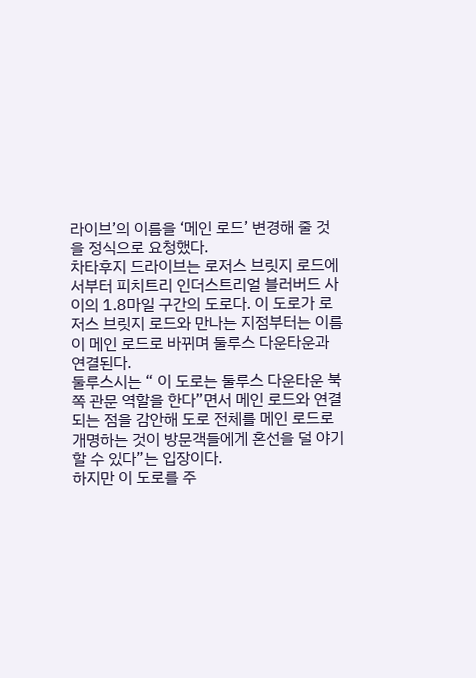라이브’의 이름을 ‘메인 로드’ 변경해 줄 것을 정식으로 요청했다.
차타후지 드라이브는 로저스 브릿지 로드에서부터 피치트리 인더스트리얼 블러버드 사이의 1.8마일 구간의 도로다. 이 도로가 로저스 브릿지 로드와 만나는 지점부터는 이름이 메인 로드로 바뀌며 둘루스 다운타운과 연결된다.
둘루스시는 “ 이 도로는 둘루스 다운타운 북쪽 관문 역할을 한다”면서 메인 로드와 연결되는 점을 감안해 도로 전체를 메인 로드로 개명하는 것이 방문객들에게 혼선을 덜 야기할 수 있다”는 입장이다.
하지만 이 도로를 주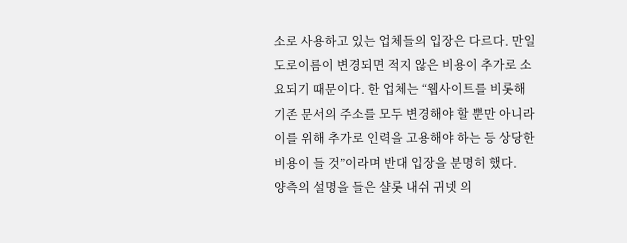소로 사용하고 있는 업체들의 입장은 다르다. 만일 도로이름이 변경되면 적지 않은 비용이 추가로 소요되기 때문이다. 한 업체는 “웹사이트를 비롯해 기존 문서의 주소를 모두 변경해야 할 뿐만 아니라 이를 위해 추가로 인력을 고용해야 하는 등 상당한 비용이 들 것”이라며 반대 입장을 분명히 했다.
양측의 설명을 들은 샬롯 내쉬 귀넷 의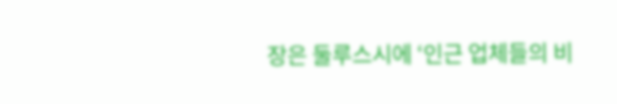장은 둘루스시에 ‘인근 업체들의 비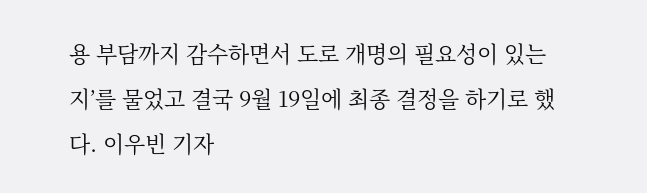용 부담까지 감수하면서 도로 개명의 필요성이 있는지’를 물었고 결국 9월 19일에 최종 결정을 하기로 했다. 이우빈 기자